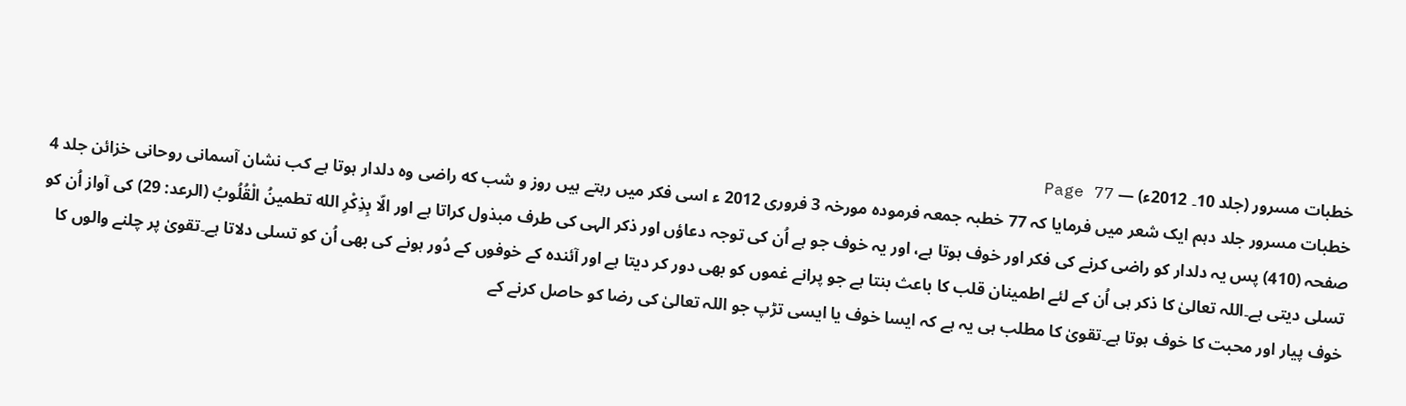خطبات مسرور (جلد 10۔ 2012ء) — Page 77
خطبات مسرور جلد دہم ایک شعر میں فرمایا کہ 77 خطبہ جمعہ فرمودہ مورخہ 3 فروری 2012 ء اسی فکر میں رہتے ہیں روز و شب که راضی وہ دلدار ہوتا ہے کب نشان آسمانی روحانی خزائن جلد 4 صفحہ (410) پس یہ دلدار کو راضی کرنے کی فکر اور خوف ہوتا ہے، اور یہ خوف جو ہے اُن کی توجہ دعاؤں اور ذکر الہی کی طرف مبذول کراتا ہے اور الّا بِذِكْرِ الله تطمينُ الْقُلُوبُ (الرعد: 29) کی آواز اُن کو تسلی دیتی ہے۔اللہ تعالیٰ کا ذکر ہی اُن کے لئے اطمینان قلب کا باعث بنتا ہے جو پرانے غموں کو بھی دور کر دیتا ہے اور آئندہ کے خوفوں کے دُور ہونے کی بھی اُن کو تسلی دلاتا ہے۔تقویٰ پر چلنے والوں کا خوف پیار اور محبت کا خوف ہوتا ہے۔تقویٰ کا مطلب ہی یہ ہے کہ ایسا خوف یا ایسی تڑپ جو اللہ تعالیٰ کی رضا کو حاصل کرنے کے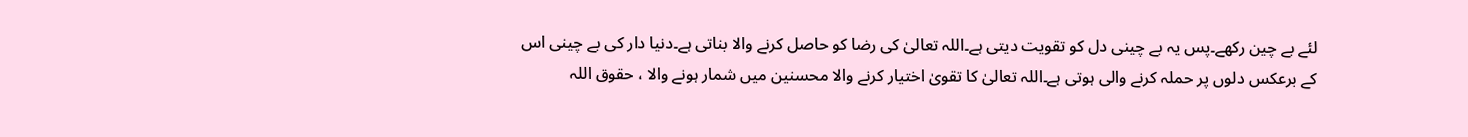لئے بے چین رکھے۔پس یہ بے چینی دل کو تقویت دیتی ہے۔اللہ تعالیٰ کی رضا کو حاصل کرنے والا بناتی ہے۔دنیا دار کی بے چینی اس کے برعکس دلوں پر حملہ کرنے والی ہوتی ہے۔اللہ تعالیٰ کا تقویٰ اختیار کرنے والا محسنین میں شمار ہونے والا ، حقوق اللہ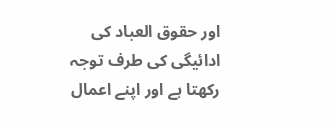اور حقوق العباد کی ادائیگی کی طرف توجہ رکھتا ہے اور اپنے اعمال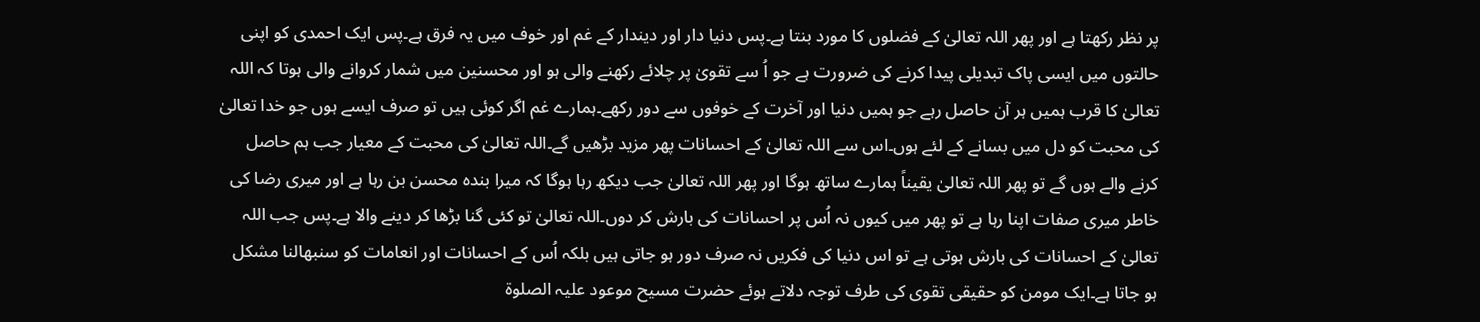پر نظر رکھتا ہے اور پھر اللہ تعالیٰ کے فضلوں کا مورد بنتا ہے۔پس دنیا دار اور دیندار کے غم اور خوف میں یہ فرق ہے۔پس ایک احمدی کو اپنی حالتوں میں ایسی پاک تبدیلی پیدا کرنے کی ضرورت ہے جو اُ سے تقویٰ پر چلائے رکھنے والی ہو اور محسنین میں شمار کروانے والی ہوتا کہ اللہ تعالیٰ کا قرب ہمیں ہر آن حاصل رہے جو ہمیں دنیا اور آخرت کے خوفوں سے دور رکھے۔ہمارے غم اگر کوئی ہیں تو صرف ایسے ہوں جو خدا تعالیٰ کی محبت کو دل میں بسانے کے لئے ہوں۔اس سے اللہ تعالیٰ کے احسانات پھر مزید بڑھیں گے۔اللہ تعالیٰ کی محبت کے معیار جب ہم حاصل کرنے والے ہوں گے تو پھر اللہ تعالیٰ یقیناً ہمارے ساتھ ہوگا اور پھر اللہ تعالیٰ جب دیکھ رہا ہوگا کہ میرا بندہ محسن بن رہا ہے اور میری رضا کی خاطر میری صفات اپنا رہا ہے تو پھر میں کیوں نہ اُس پر احسانات کی بارش کر دوں۔اللہ تعالیٰ تو کئی گنا بڑھا کر دینے والا ہے۔پس جب اللہ تعالیٰ کے احسانات کی بارش ہوتی ہے تو اس دنیا کی فکریں نہ صرف دور ہو جاتی ہیں بلکہ اُس کے احسانات اور انعامات کو سنبھالنا مشکل ہو جاتا ہے۔ایک مومن کو حقیقی تقوی کی طرف توجہ دلاتے ہوئے حضرت مسیح موعود علیہ الصلوۃ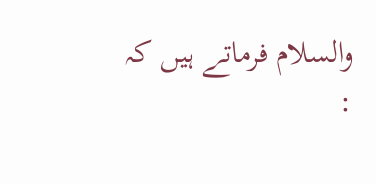والسلام فرماتے ہیں کہ :